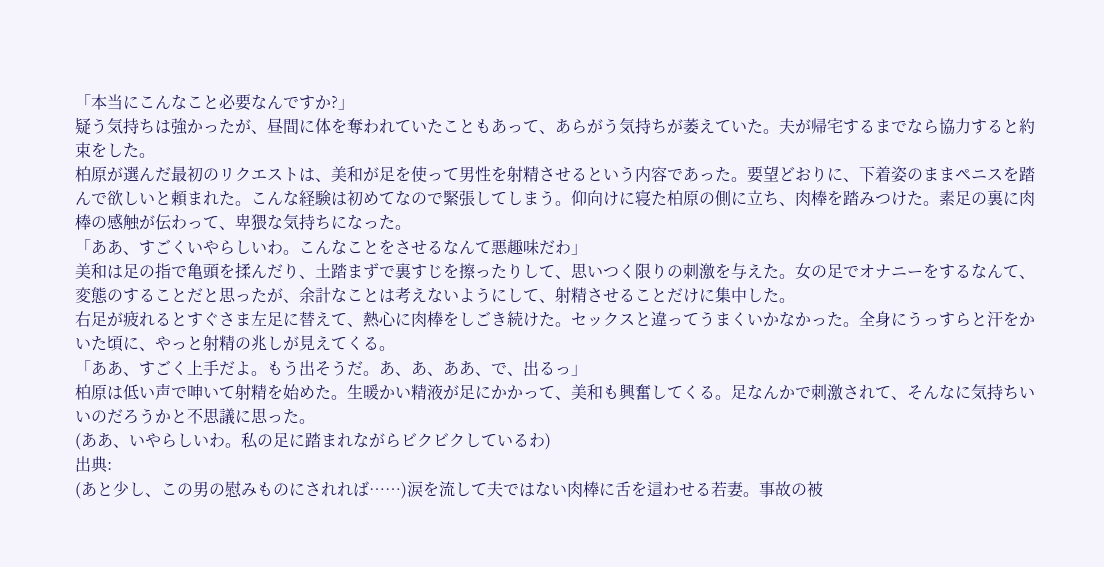「本当にこんなこと必要なんですか?」
疑う気持ちは強かったが、昼間に体を奪われていたこともあって、あらがう気持ちが萎えていた。夫が帰宅するまでなら協力すると約束をした。
柏原が選んだ最初のリクエストは、美和が足を使って男性を射精させるという内容であった。要望どおりに、下着姿のままペニスを踏んで欲しいと頼まれた。こんな経験は初めてなので緊張してしまう。仰向けに寝た柏原の側に立ち、肉棒を踏みつけた。素足の裏に肉棒の感触が伝わって、卑猥な気持ちになった。
「ああ、すごくいやらしいわ。こんなことをさせるなんて悪趣味だわ」
美和は足の指で亀頭を揉んだり、土踏まずで裏すじを擦ったりして、思いつく限りの刺激を与えた。女の足でオナニーをするなんて、変態のすることだと思ったが、余計なことは考えないようにして、射精させることだけに集中した。
右足が疲れるとすぐさま左足に替えて、熱心に肉棒をしごき続けた。セックスと違ってうまくいかなかった。全身にうっすらと汗をかいた頃に、やっと射精の兆しが見えてくる。
「ああ、すごく上手だよ。もう出そうだ。あ、あ、ああ、で、出るっ」
柏原は低い声で呻いて射精を始めた。生暖かい精液が足にかかって、美和も興奮してくる。足なんかで刺激されて、そんなに気持ちいいのだろうかと不思議に思った。
(ああ、いやらしいわ。私の足に踏まれながらビクビクしているわ)
出典:
(あと少し、この男の慰みものにされれば……)涙を流して夫ではない肉棒に舌を這わせる若妻。事故の被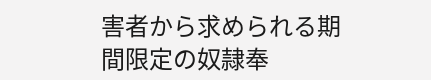害者から求められる期間限定の奴隷奉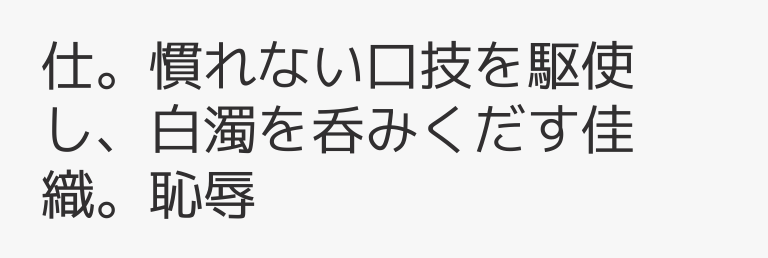仕。慣れない口技を駆使し、白濁を呑みくだす佳織。恥辱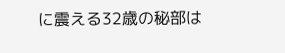に震える32歳の秘部は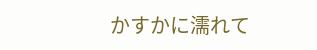かすかに濡れて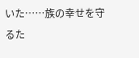いた……族の幸せを守るた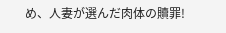め、人妻が選んだ肉体の贖罪!